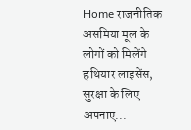Home राजनीतिक असमिया मूल के लोगों को मिलेंगे हथियार लाइसेंस, सुरक्षा के लिए अपनाए...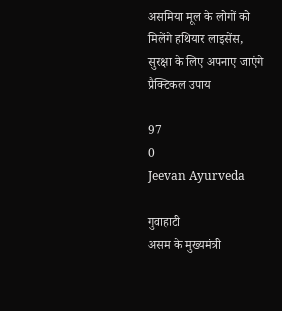असमिया मूल के लोगों को मिलेंगे हथियार लाइसेंस, सुरक्षा के लिए अपनाए जाएंगे प्रैक्टिकल उपाय

97
0
Jeevan Ayurveda

गुवाहाटी
असम के मुख्यमंत्री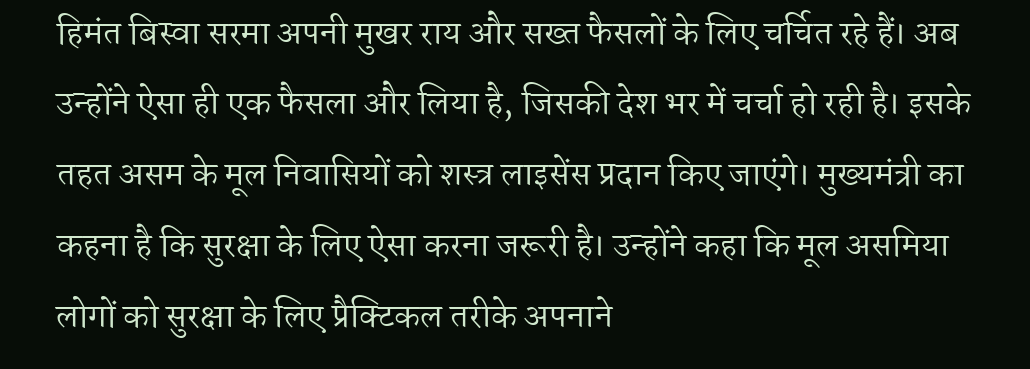हिमंत बिस्वा सरमा अपनी मुखर राय और सख्त फैसलों के लिए चर्चित रहे हैं। अब उन्होंने ऐसा ही एक फैसला और लिया है, जिसकी देश भर में चर्चा हो रही है। इसके तहत असम के मूल निवासियों को शस्त्र लाइसेंस प्रदान किए जाएंगे। मुख्यमंत्री का कहना है कि सुरक्षा के लिए ऐसा करना जरूरी है। उन्होंने कहा कि मूल असमिया लोगों को सुरक्षा के लिए प्रैक्टिकल तरीके अपनाने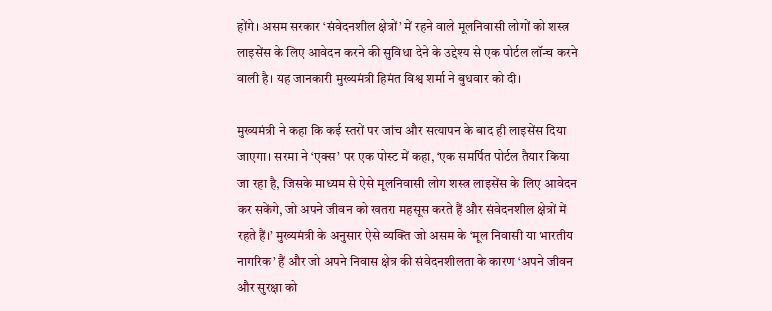होंगे। असम सरकार ‘संवेदनशील क्षेत्रों’ में रहने वाले मूलनिवासी लोगों को शस्त्र लाइसेंस के लिए आवेदन करने की सुविधा देने के उद्देश्य से एक पोर्टल लॉन्च करने वाली है। यह जानकारी मुख्यमंत्री हिमंत विश्व शर्मा ने बुधवार को दी।

मुख्यमंत्री ने कहा कि कई स्तरों पर जांच और सत्यापन के बाद ही लाइसेंस दिया जाएगा। सरमा ने ‘एक्स’ पर एक पोस्ट में कहा, ‘एक समर्पित पोर्टल तैयार किया जा रहा है, जिसके माध्यम से ऐसे मूलनिवासी लोग शस्त्र लाइसेंस के लिए आवेदन कर सकेंगे, जो अपने जीवन को खतरा महसूस करते हैं और संवेदनशील क्षेत्रों में रहते हैं।’ मुख्यमंत्री के अनुसार ऐसे व्यक्ति जो असम के ‘मूल निवासी या भारतीय नागरिक’ हैं और जो अपने निवास क्षेत्र की संवेदनशीलता के कारण ‘अपने जीवन और सुरक्षा को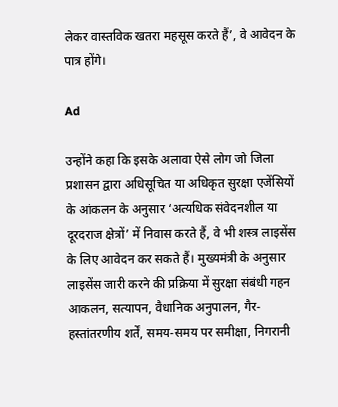लेकर वास्तविक खतरा महसूस करते हैं’, वे आवेदन के पात्र होंगे।

Ad

उन्होंने कहा कि इसके अलावा ऐसे लोग जो जिला प्रशासन द्वारा अधिसूचित या अधिकृत सुरक्षा एजेंसियों के आंकलन के अनुसार ‘अत्यधिक संवेदनशील या दूरदराज क्षेत्रों’ में निवास करते हैं, वे भी शस्त्र लाइसेंस के लिए आवेदन कर सकते हैं। मुख्यमंत्री के अनुसार लाइसेंस जारी करने की प्रक्रिया में सुरक्षा संबंधी गहन आकलन, सत्यापन, वैधानिक अनुपालन, गैर-हस्तांतरणीय शर्तें, समय-समय पर समीक्षा, निगरानी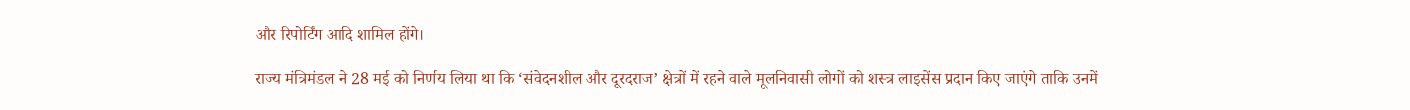और रिपोर्टिंग आदि शामिल होंगे।

राज्य मंत्रिमंडल ने 28 मई को निर्णय लिया था कि ‘संवेदनशील और दूरदराज’ क्षेत्रों में रहने वाले मूलनिवासी लोगों को शस्त्र लाइसेंस प्रदान किए जाएंगे ताकि उनमें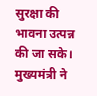सुरक्षा की भावना उत्पन्न की जा सके। मुख्यमंत्री ने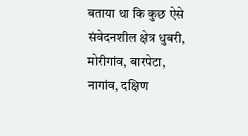बताया था कि कुछ ऐसे संवेदनशील क्षेत्र धुबरी, मोरीगांव, बारपेटा, नागांव, दक्षिण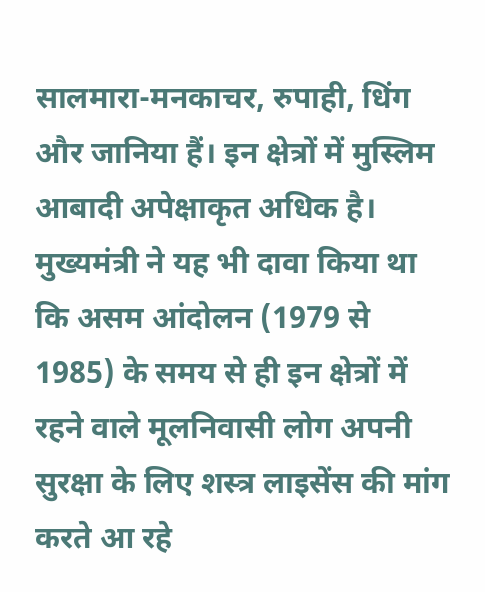सालमारा-मनकाचर, रुपाही, धिंग और जानिया हैं। इन क्षेत्रों में मुस्लिम आबादी अपेक्षाकृत अधिक है। मुख्यमंत्री ने यह भी दावा किया था कि असम आंदोलन (1979 से 1985) के समय से ही इन क्षेत्रों में रहने वाले मूलनिवासी लोग अपनी सुरक्षा के लिए शस्त्र लाइसेंस की मांग करते आ रहे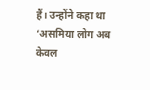हैं। उन्होंने कहा था ‘असमिया लोग अब केवल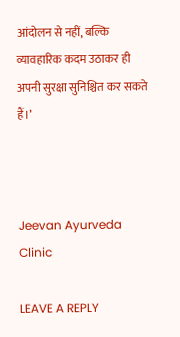आंदोलन से नहीं, बल्कि व्यावहारिक कदम उठाकर ही अपनी सुरक्षा सुनिश्चित कर सकते हैं।’



Jeevan Ayurveda Clinic

LEAVE A REPLY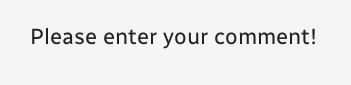Please enter your comment!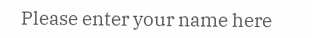Please enter your name here